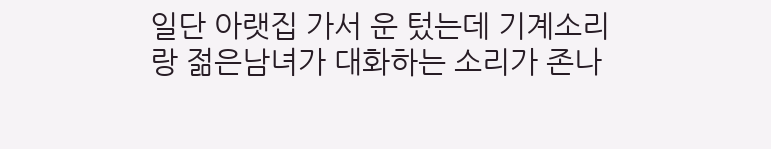일단 아랫집 가서 운 텄는데 기계소리랑 젊은남녀가 대화하는 소리가 존나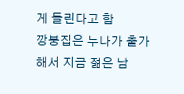게 들린다고 함
깡붕집은 누나가 출가해서 지금 젊은 남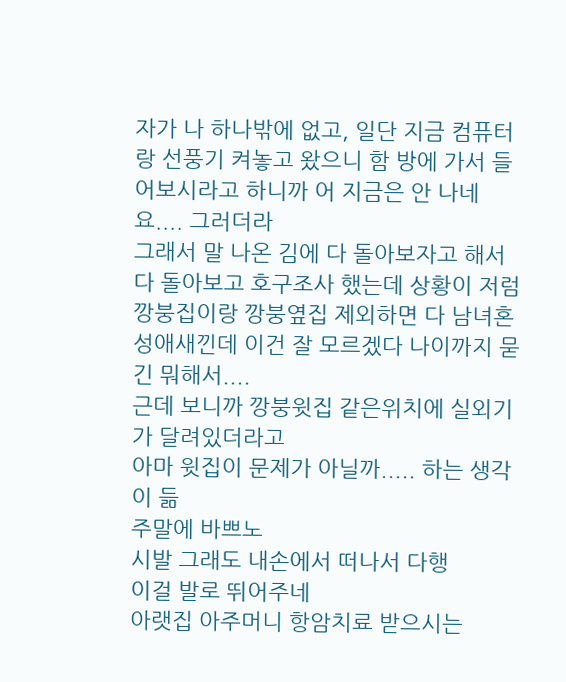자가 나 하나밖에 없고, 일단 지금 컴퓨터랑 선풍기 켜놓고 왔으니 함 방에 가서 들어보시라고 하니까 어 지금은 안 나네요.... 그러더라
그래서 말 나온 김에 다 돌아보자고 해서 다 돌아보고 호구조사 했는데 상황이 저럼
깡붕집이랑 깡붕옆집 제외하면 다 남녀혼성애새낀데 이건 잘 모르겠다 나이까지 묻긴 뭐해서....
근데 보니까 깡붕윗집 같은위치에 실외기가 달려있더라고
아마 윗집이 문제가 아닐까..... 하는 생각이 듦
주말에 바쁘노
시발 그래도 내손에서 떠나서 다행
이걸 발로 뛰어주네
아랫집 아주머니 항암치료 받으시는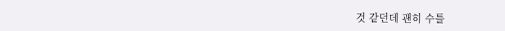것 같던데 괜히 수틀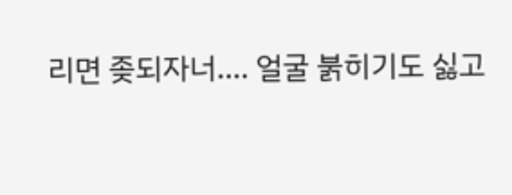리면 좆되자너.... 얼굴 붉히기도 싫고